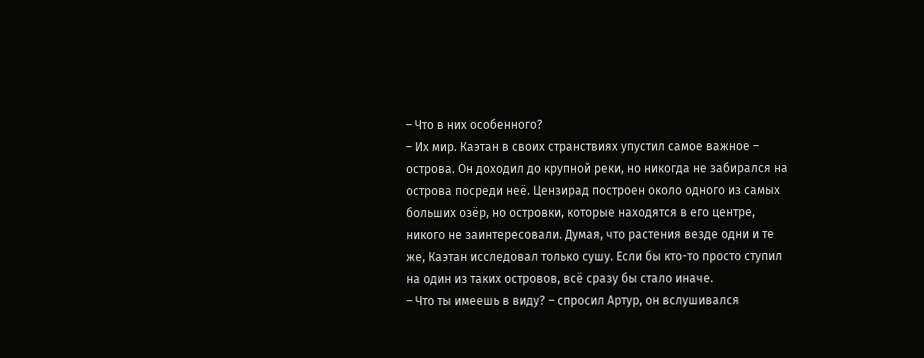– Что в них особенного?
– Их мир. Каэтан в своих странствиях упустил самое важное – острова. Он доходил до крупной реки, но никогда не забирался на острова посреди неё. Цензирад построен около одного из самых больших озёр, но островки, которые находятся в его центре, никого не заинтересовали. Думая, что растения везде одни и те же, Каэтан исследовал только сушу. Если бы кто-то просто ступил на один из таких островов, всё сразу бы стало иначе.
– Что ты имеешь в виду? – спросил Артур, он вслушивался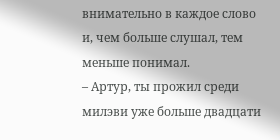внимательно в каждое слово и, чем больше слушал, тем меньше понимал.
– Артур, ты прожил среди милэви уже больше двадцати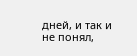дней, и так и не понял,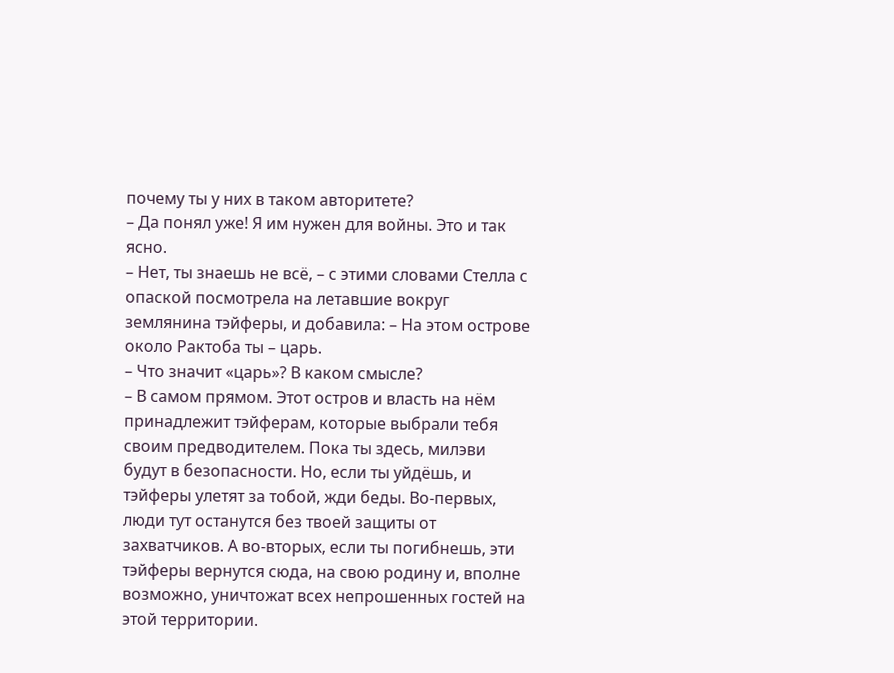почему ты у них в таком авторитете?
– Да понял уже! Я им нужен для войны. Это и так ясно.
– Нет, ты знаешь не всё, – с этими словами Стелла с опаской посмотрела на летавшие вокруг землянина тэйферы, и добавила: – На этом острове около Рактоба ты – царь.
– Что значит «царь»? В каком смысле?
– В самом прямом. Этот остров и власть на нём принадлежит тэйферам, которые выбрали тебя своим предводителем. Пока ты здесь, милэви будут в безопасности. Но, если ты уйдёшь, и тэйферы улетят за тобой, жди беды. Во-первых, люди тут останутся без твоей защиты от захватчиков. А во-вторых, если ты погибнешь, эти тэйферы вернутся сюда, на свою родину и, вполне возможно, уничтожат всех непрошенных гостей на этой территории.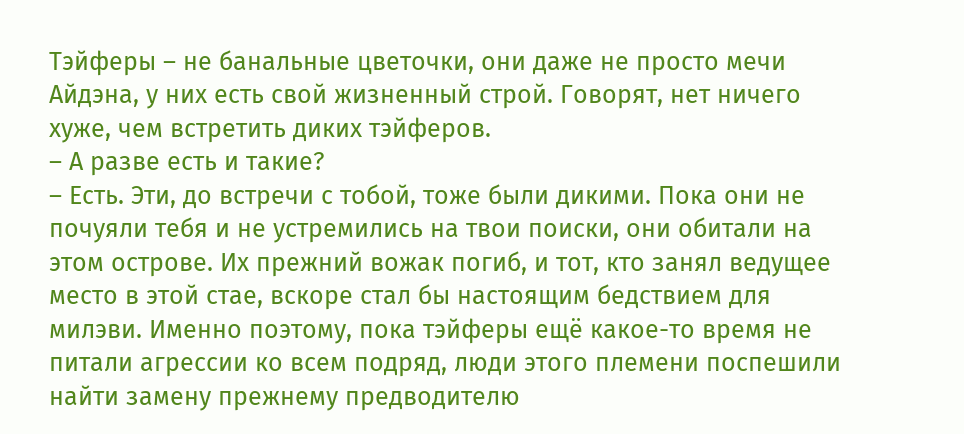Тэйферы – не банальные цветочки, они даже не просто мечи Айдэна, у них есть свой жизненный строй. Говорят, нет ничего хуже, чем встретить диких тэйферов.
– А разве есть и такие?
– Есть. Эти, до встречи с тобой, тоже были дикими. Пока они не почуяли тебя и не устремились на твои поиски, они обитали на этом острове. Их прежний вожак погиб, и тот, кто занял ведущее место в этой стае, вскоре стал бы настоящим бедствием для милэви. Именно поэтому, пока тэйферы ещё какое-то время не питали агрессии ко всем подряд, люди этого племени поспешили найти замену прежнему предводителю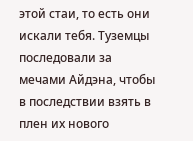этой стаи, то есть они искали тебя. Туземцы последовали за мечами Айдэна, чтобы в последствии взять в плен их нового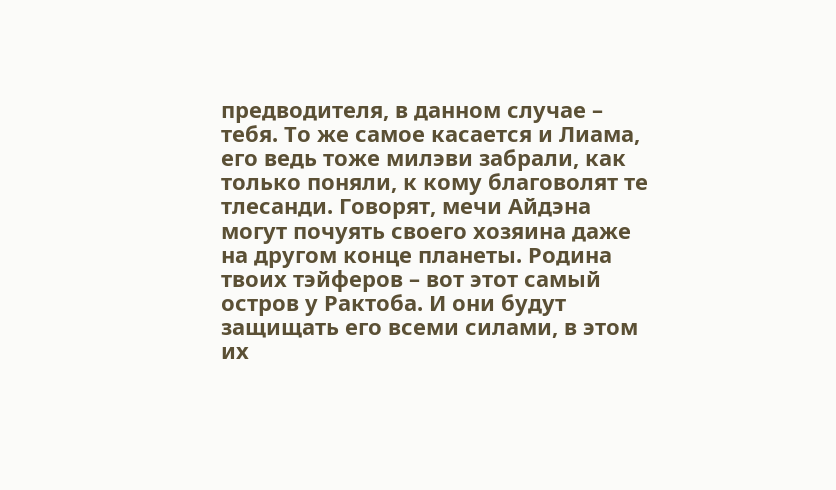предводителя, в данном случае – тебя. То же самое касается и Лиама, его ведь тоже милэви забрали, как только поняли, к кому благоволят те тлесанди. Говорят, мечи Айдэна могут почуять своего хозяина даже на другом конце планеты. Родина твоих тэйферов – вот этот самый остров у Рактоба. И они будут защищать его всеми силами, в этом их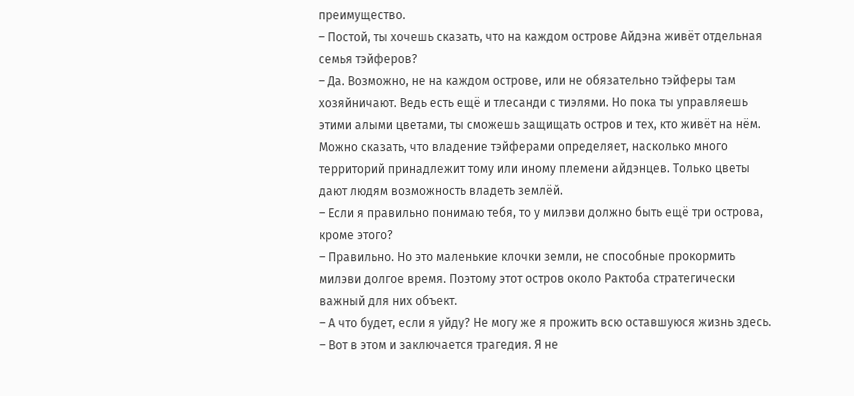преимущество.
– Постой, ты хочешь сказать, что на каждом острове Айдэна живёт отдельная семья тэйферов?
– Да. Возможно, не на каждом острове, или не обязательно тэйферы там хозяйничают. Ведь есть ещё и тлесанди с тиэлями. Но пока ты управляешь этими алыми цветами, ты сможешь защищать остров и тех, кто живёт на нём. Можно сказать, что владение тэйферами определяет, насколько много территорий принадлежит тому или иному племени айдэнцев. Только цветы дают людям возможность владеть землёй.
– Если я правильно понимаю тебя, то у милэви должно быть ещё три острова, кроме этого?
– Правильно. Но это маленькие клочки земли, не способные прокормить милэви долгое время. Поэтому этот остров около Рактоба стратегически важный для них объект.
– А что будет, если я уйду? Не могу же я прожить всю оставшуюся жизнь здесь.
– Вот в этом и заключается трагедия. Я не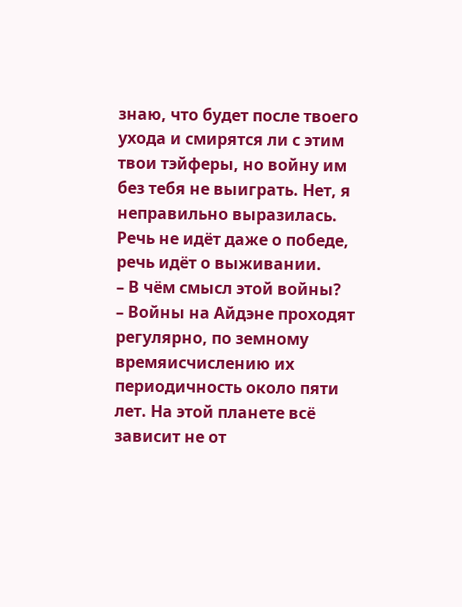знаю, что будет после твоего ухода и смирятся ли с этим твои тэйферы, но войну им без тебя не выиграть. Нет, я неправильно выразилась. Речь не идёт даже о победе, речь идёт о выживании.
– В чём смысл этой войны?
– Войны на Айдэне проходят регулярно, по земному времяисчислению их периодичность около пяти лет. На этой планете всё зависит не от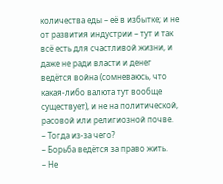количества еды – её в избытке; и не от развития индустрии – тут и так всё есть для счастливой жизни, и даже не ради власти и денег ведётся война (сомневаюсь, что какая-либо валюта тут вообще существует), и не на политической, расовой или религиозной почве.
– Тогда из-за чего?
– Борьба ведётся за право жить.
– Не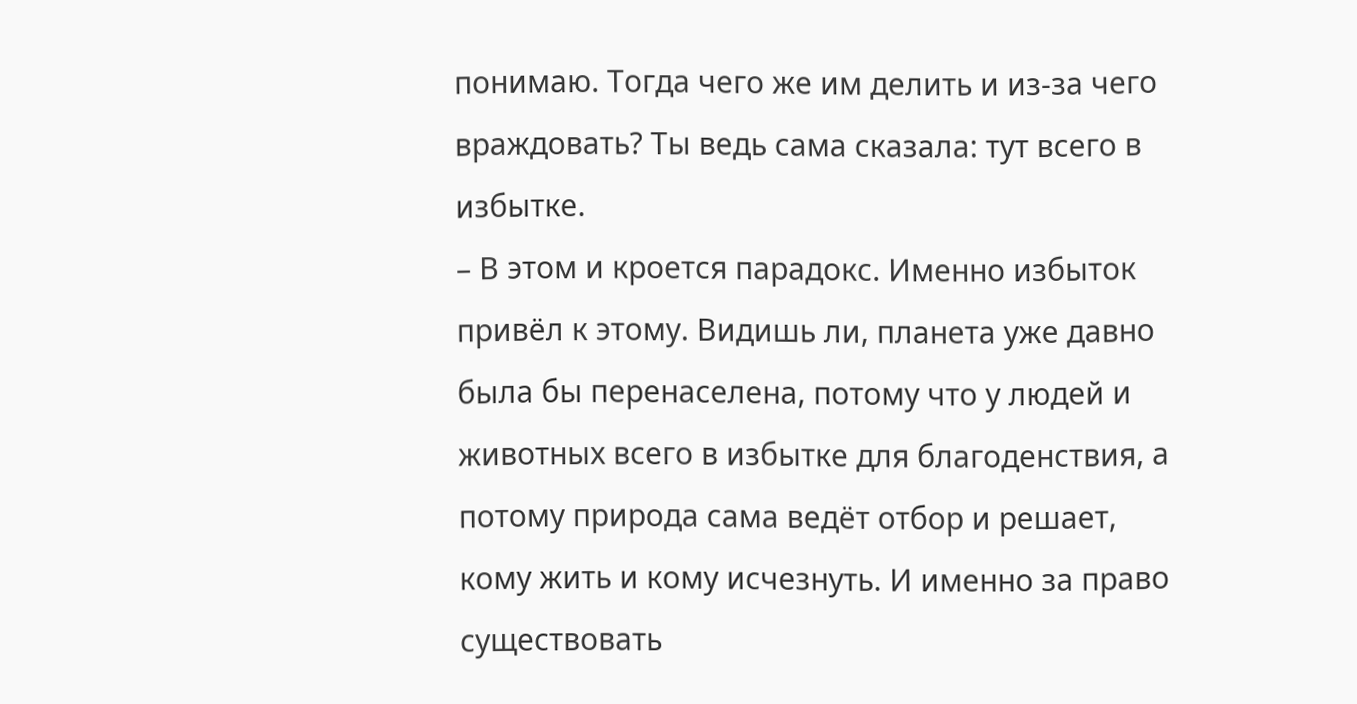понимаю. Тогда чего же им делить и из-за чего враждовать? Ты ведь сама сказала: тут всего в избытке.
– В этом и кроется парадокс. Именно избыток привёл к этому. Видишь ли, планета уже давно была бы перенаселена, потому что у людей и животных всего в избытке для благоденствия, а потому природа сама ведёт отбор и решает, кому жить и кому исчезнуть. И именно за право существовать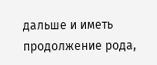дальше и иметь продолжение рода,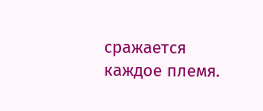сражается каждое племя.